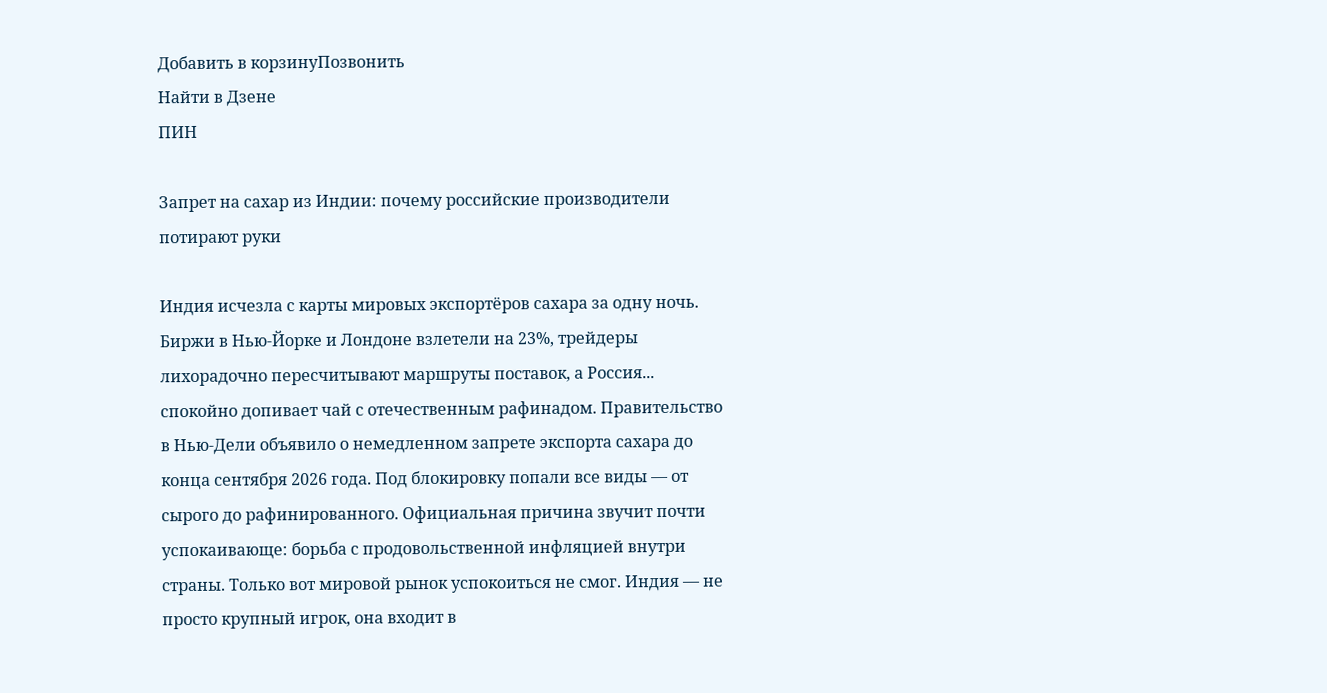Добавить в корзинуПозвонить
Найти в Дзене
ПИН

Запрет на сахар из Индии: почему российские производители потирают руки

Индия исчезла с карты мировых экспортёров сахара за одну ночь. Биржи в Нью-Йорке и Лондоне взлетели на 23%, трейдеры лихорадочно пересчитывают маршруты поставок, а Россия... спокойно допивает чай с отечественным рафинадом. Правительство в Нью-Дели объявило о немедленном запрете экспорта сахара до конца сентября 2026 года. Под блокировку попали все виды — от сырого до рафинированного. Официальная причина звучит почти успокаивающе: борьба с продовольственной инфляцией внутри страны. Только вот мировой рынок успокоиться не смог. Индия — не просто крупный игрок, она входит в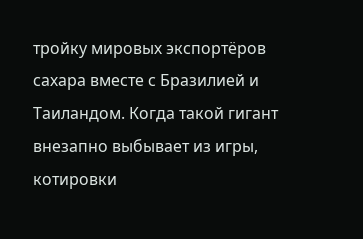тройку мировых экспортёров сахара вместе с Бразилией и Таиландом. Когда такой гигант внезапно выбывает из игры, котировки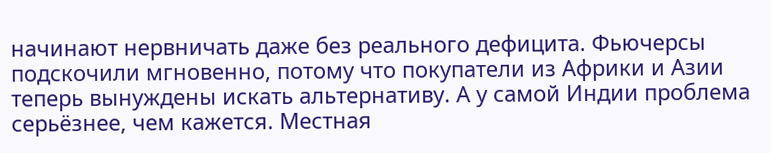начинают нервничать даже без реального дефицита. Фьючерсы подскочили мгновенно, потому что покупатели из Африки и Азии теперь вынуждены искать альтернативу. А у самой Индии проблема серьёзнее, чем кажется. Местная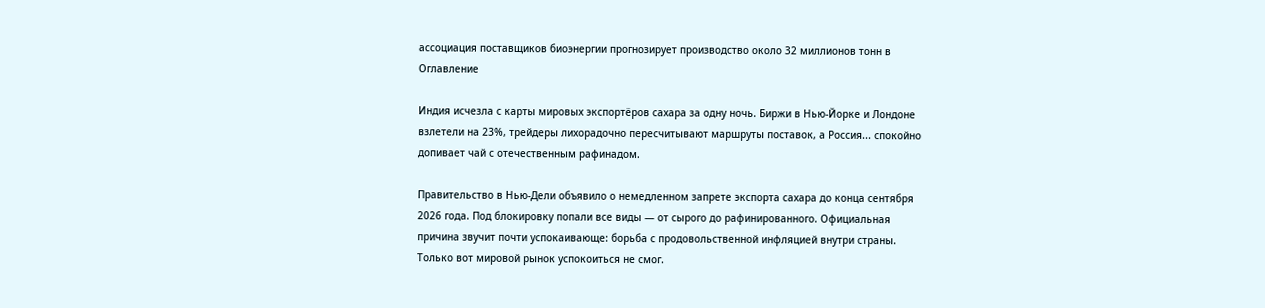ассоциация поставщиков биоэнергии прогнозирует производство около 32 миллионов тонн в
Оглавление

Индия исчезла с карты мировых экспортёров сахара за одну ночь. Биржи в Нью-Йорке и Лондоне взлетели на 23%, трейдеры лихорадочно пересчитывают маршруты поставок, а Россия... спокойно допивает чай с отечественным рафинадом.

Правительство в Нью-Дели объявило о немедленном запрете экспорта сахара до конца сентября 2026 года. Под блокировку попали все виды — от сырого до рафинированного. Официальная причина звучит почти успокаивающе: борьба с продовольственной инфляцией внутри страны. Только вот мировой рынок успокоиться не смог.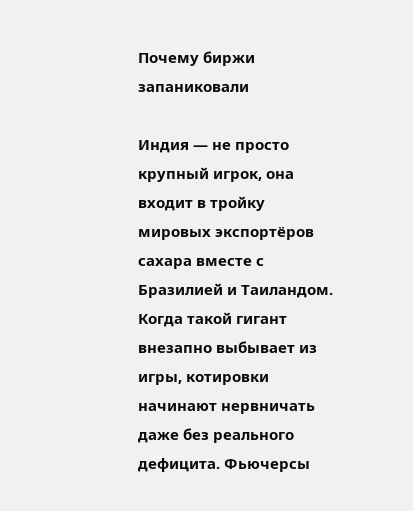Почему биржи запаниковали

Индия — не просто крупный игрок, она входит в тройку мировых экспортёров сахара вместе с Бразилией и Таиландом. Когда такой гигант внезапно выбывает из игры, котировки начинают нервничать даже без реального дефицита. Фьючерсы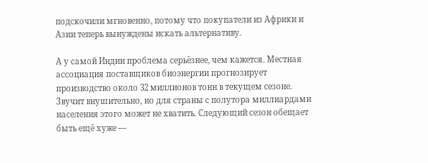подскочили мгновенно, потому что покупатели из Африки и Азии теперь вынуждены искать альтернативу.

А у самой Индии проблема серьёзнее, чем кажется. Местная ассоциация поставщиков биоэнергии прогнозирует производство около 32 миллионов тонн в текущем сезоне. Звучит внушительно, но для страны с полутора миллиардами населения этого может не хватить. Следующий сезон обещает быть ещё хуже —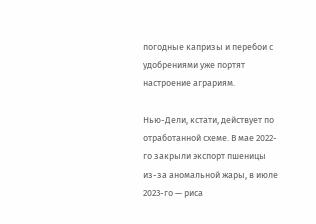погодные капризы и перебои с удобрениями уже портят настроение аграриям.

Нью-Дели, кстати, действует по отработанной схеме. В мае 2022-го закрыли экспорт пшеницы из-за аномальной жары, в июле 2023-го — риса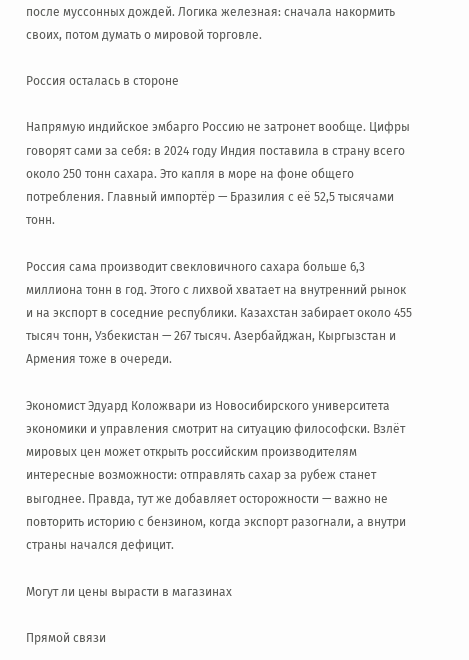после муссонных дождей. Логика железная: сначала накормить своих, потом думать о мировой торговле.

Россия осталась в стороне

Напрямую индийское эмбарго Россию не затронет вообще. Цифры говорят сами за себя: в 2024 году Индия поставила в страну всего около 250 тонн сахара. Это капля в море на фоне общего потребления. Главный импортёр — Бразилия с её 52,5 тысячами тонн.

Россия сама производит свекловичного сахара больше 6,3 миллиона тонн в год. Этого с лихвой хватает на внутренний рынок и на экспорт в соседние республики. Казахстан забирает около 455 тысяч тонн, Узбекистан — 267 тысяч. Азербайджан, Кыргызстан и Армения тоже в очереди.

Экономист Эдуард Коложвари из Новосибирского университета экономики и управления смотрит на ситуацию философски. Взлёт мировых цен может открыть российским производителям интересные возможности: отправлять сахар за рубеж станет выгоднее. Правда, тут же добавляет осторожности — важно не повторить историю с бензином, когда экспорт разогнали, а внутри страны начался дефицит.

Могут ли цены вырасти в магазинах

Прямой связи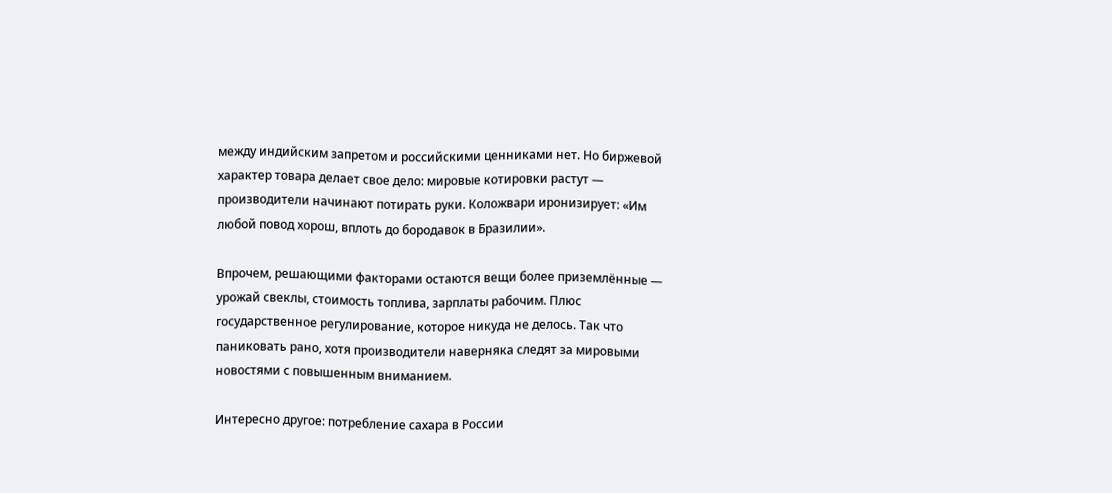между индийским запретом и российскими ценниками нет. Но биржевой характер товара делает свое дело: мировые котировки растут — производители начинают потирать руки. Коложвари иронизирует: «Им любой повод хорош, вплоть до бородавок в Бразилии».

Впрочем, решающими факторами остаются вещи более приземлённые — урожай свеклы, стоимость топлива, зарплаты рабочим. Плюс государственное регулирование, которое никуда не делось. Так что паниковать рано, хотя производители наверняка следят за мировыми новостями с повышенным вниманием.

Интересно другое: потребление сахара в России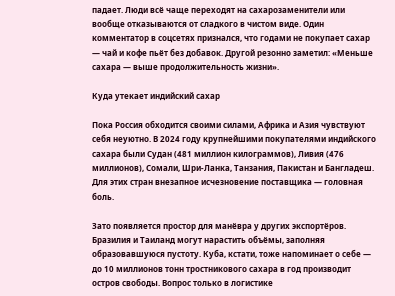падает. Люди всё чаще переходят на сахарозаменители или вообще отказываются от сладкого в чистом виде. Один комментатор в соцсетях признался, что годами не покупает сахар — чай и кофе пьёт без добавок. Другой резонно заметил: «Меньше сахара — выше продолжительность жизни».

Куда утекает индийский сахар

Пока Россия обходится своими силами, Африка и Азия чувствуют себя неуютно. В 2024 году крупнейшими покупателями индийского сахара были Судан (481 миллион килограммов), Ливия (476 миллионов), Сомали, Шри-Ланка, Танзания, Пакистан и Бангладеш. Для этих стран внезапное исчезновение поставщика — головная боль.

Зато появляется простор для манёвра у других экспортёров. Бразилия и Таиланд могут нарастить объёмы, заполняя образовавшуюся пустоту. Куба, кстати, тоже напоминает о себе — до 10 миллионов тонн тростникового сахара в год производит остров свободы. Вопрос только в логистике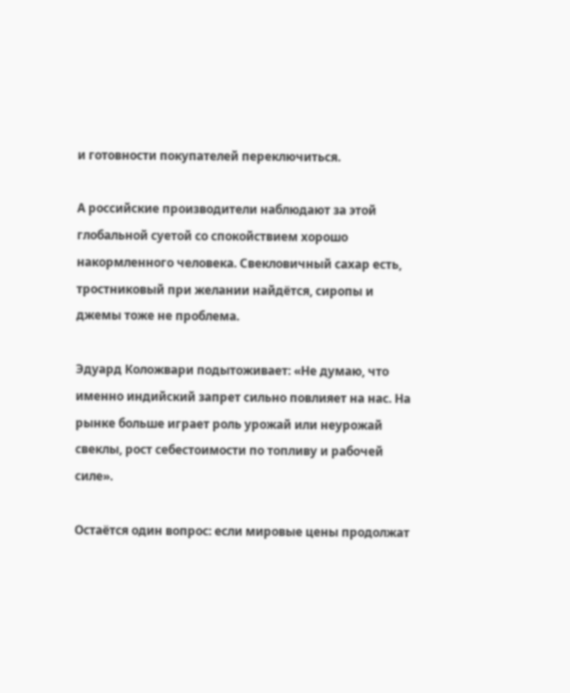и готовности покупателей переключиться.

А российские производители наблюдают за этой глобальной суетой со спокойствием хорошо накормленного человека. Свекловичный сахар есть, тростниковый при желании найдётся, сиропы и джемы тоже не проблема.

Эдуард Коложвари подытоживает: «Не думаю, что именно индийский запрет сильно повлияет на нас. На рынке больше играет роль урожай или неурожай свеклы, рост себестоимости по топливу и рабочей силе».

Остаётся один вопрос: если мировые цены продолжат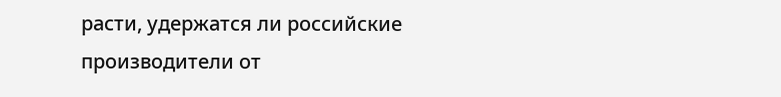расти, удержатся ли российские производители от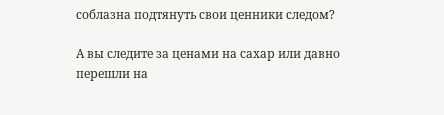соблазна подтянуть свои ценники следом?

А вы следите за ценами на сахар или давно перешли на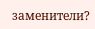заменители?